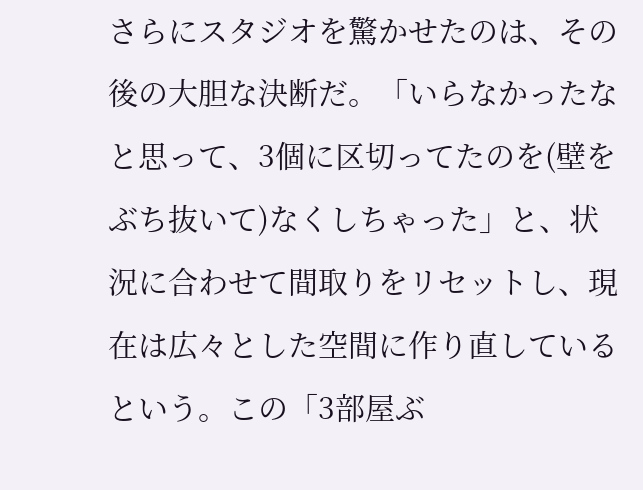さらにスタジオを驚かせたのは、その後の大胆な決断だ。「いらなかったなと思って、3個に区切ってたのを(壁をぶち抜いて)なくしちゃった」と、状況に合わせて間取りをリセットし、現在は広々とした空間に作り直しているという。この「3部屋ぶ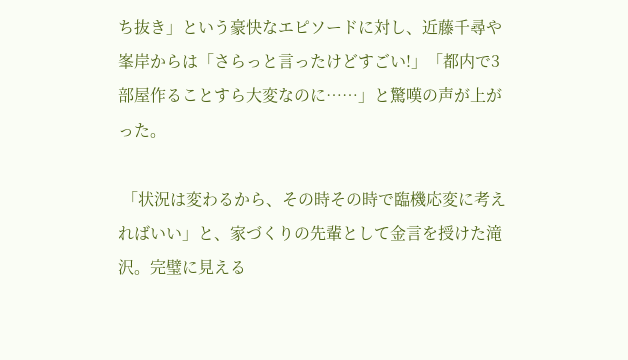ち抜き」という豪快なエピソードに対し、近藤千尋や峯岸からは「さらっと言ったけどすごい!」「都内で3部屋作ることすら大変なのに……」と驚嘆の声が上がった。

 「状況は変わるから、その時その時で臨機応変に考えればいい」と、家づくりの先輩として金言を授けた滝沢。完璧に見える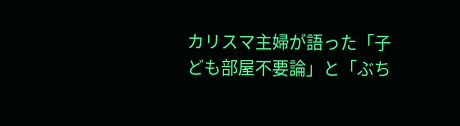カリスマ主婦が語った「子ども部屋不要論」と「ぶち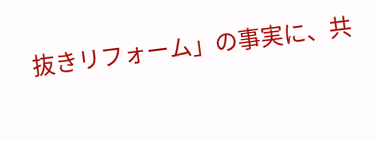抜きリフォーム」の事実に、共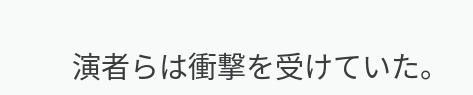演者らは衝撃を受けていた。